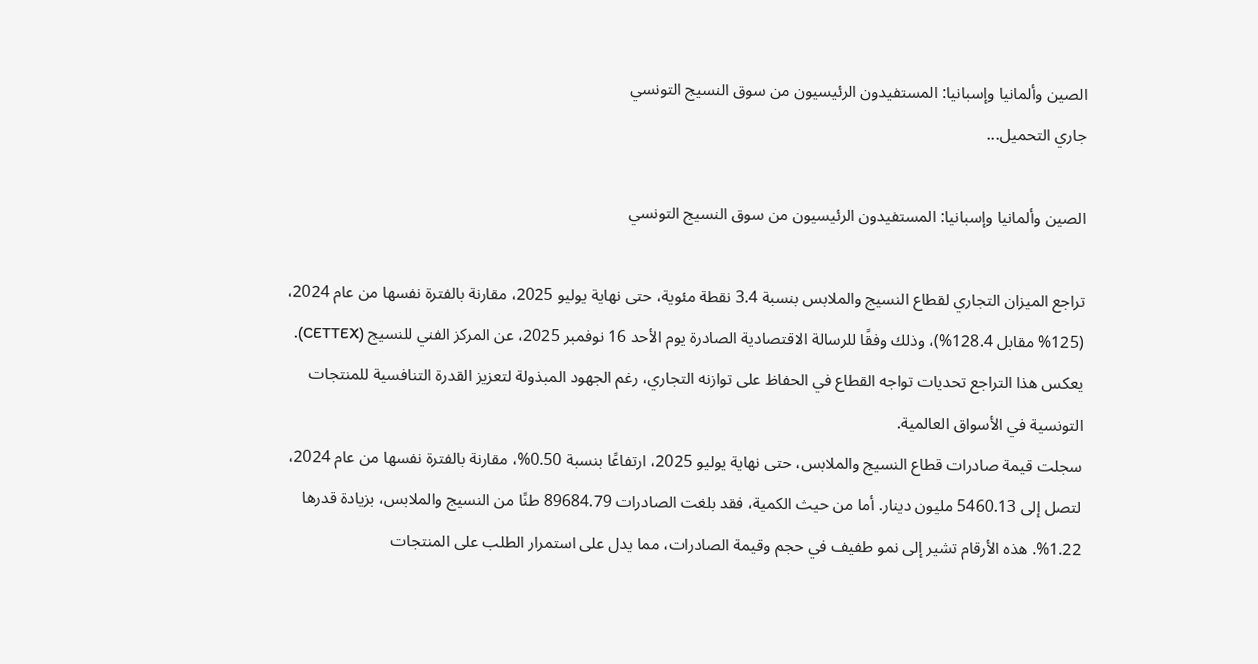الصين وألمانيا وإسبانيا: المستفيدون الرئيسيون من سوق النسيج التونسي
جاري التحميل...

الصين وألمانيا وإسبانيا: المستفيدون الرئيسيون من سوق النسيج التونسي

تراجع الميزان التجاري لقطاع النسيج والملابس بنسبة 3.4 نقطة مئوية، حتى نهاية يوليو 2025، مقارنة بالفترة نفسها من عام 2024، (125% مقابل 128.4%)، وذلك وفقًا للرسالة الاقتصادية الصادرة يوم الأحد 16 نوفمبر 2025، عن المركز الفني للنسيج (CETTEX). يعكس هذا التراجع تحديات تواجه القطاع في الحفاظ على توازنه التجاري، رغم الجهود المبذولة لتعزيز القدرة التنافسية للمنتجات التونسية في الأسواق العالمية.
سجلت قيمة صادرات قطاع النسيج والملابس، حتى نهاية يوليو 2025، ارتفاعًا بنسبة 0.50%، مقارنة بالفترة نفسها من عام 2024، لتصل إلى 5460.13 مليون دينار. أما من حيث الكمية، فقد بلغت الصادرات 89684.79 طنًا من النسيج والملابس، بزيادة قدرها 1.22%. هذه الأرقام تشير إلى نمو طفيف في حجم وقيمة الصادرات، مما يدل على استمرار الطلب على المنتجات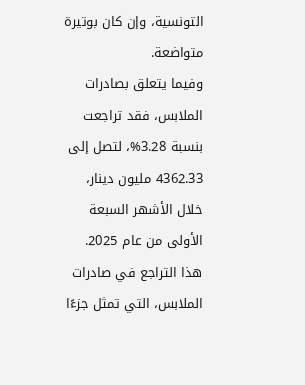التونسية، وإن كان بوتيرة متواضعة.
وفيما يتعلق بصادرات الملابس، فقد تراجعت بنسبة 3.28%، لتصل إلى 4362.33 مليون دينار، خلال الأشهر السبعة الأولى من عام 2025. هذا التراجع في صادرات الملابس، التي تمثل جزءًا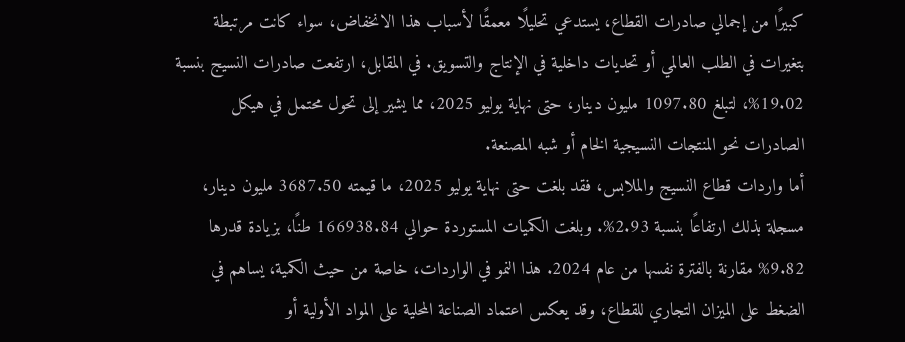كبيرًا من إجمالي صادرات القطاع، يستدعي تحليلًا معمقًا لأسباب هذا الانخفاض، سواء كانت مرتبطة بتغيرات في الطلب العالمي أو تحديات داخلية في الإنتاج والتسويق. في المقابل، ارتفعت صادرات النسيج بنسبة 19.02%، لتبلغ 1097.80 مليون دينار، حتى نهاية يوليو 2025، مما يشير إلى تحول محتمل في هيكل الصادرات نحو المنتجات النسيجية الخام أو شبه المصنعة.
أما واردات قطاع النسيج والملابس، فقد بلغت حتى نهاية يوليو 2025، ما قيمته 3687.50 مليون دينار، مسجلة بذلك ارتفاعًا بنسبة 2.93%. وبلغت الكميات المستوردة حوالي 166938.84 طنًا، بزيادة قدرها 9.82% مقارنة بالفترة نفسها من عام 2024. هذا النمو في الواردات، خاصة من حيث الكمية، يساهم في الضغط على الميزان التجاري للقطاع، وقد يعكس اعتماد الصناعة المحلية على المواد الأولية أو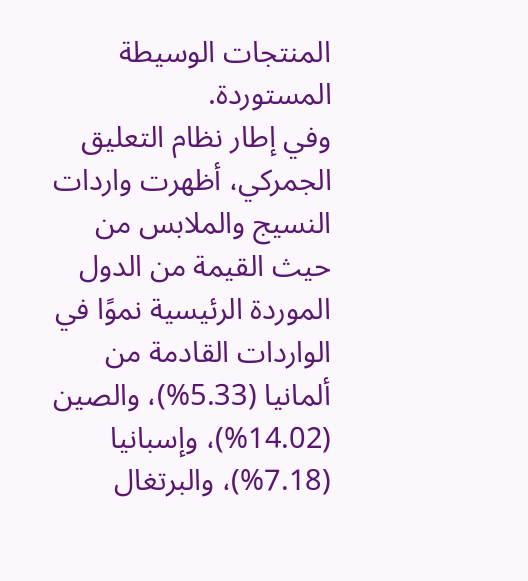المنتجات الوسيطة المستوردة.
وفي إطار نظام التعليق الجمركي، أظهرت واردات النسيج والملابس من حيث القيمة من الدول الموردة الرئيسية نموًا في الواردات القادمة من ألمانيا (5.33%)، والصين (14.02%)، وإسبانيا (7.18%)، والبرتغال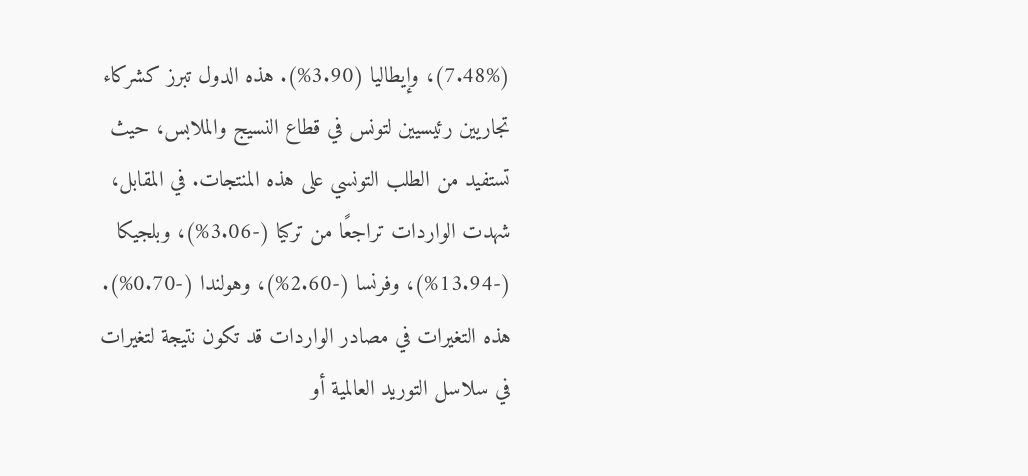(7.48%)، وإيطاليا (3.90%). هذه الدول تبرز كشركاء تجاريين رئيسيين لتونس في قطاع النسيج والملابس، حيث تستفيد من الطلب التونسي على هذه المنتجات. في المقابل، شهدت الواردات تراجعًا من تركيا (-3.06%)، وبلجيكا (-13.94%)، وفرنسا (-2.60%)، وهولندا (-0.70%). هذه التغيرات في مصادر الواردات قد تكون نتيجة لتغيرات في سلاسل التوريد العالمية أو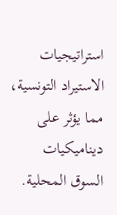استراتيجيات الاستيراد التونسية، مما يؤثر على ديناميكيات السوق المحلية.